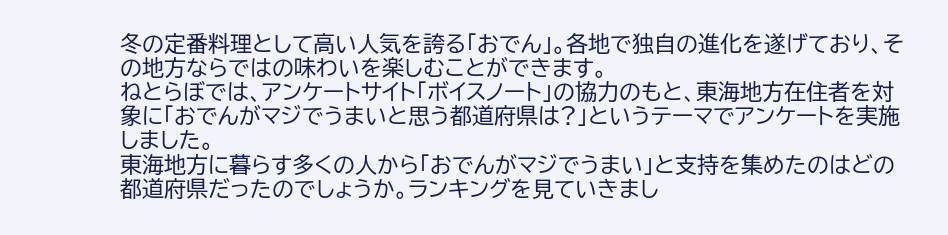冬の定番料理として高い人気を誇る「おでん」。各地で独自の進化を遂げており、その地方ならではの味わいを楽しむことができます。
ねとらぼでは、アンケートサイト「ボイスノート」の協力のもと、東海地方在住者を対象に「おでんがマジでうまいと思う都道府県は?」というテーマでアンケートを実施しました。
東海地方に暮らす多くの人から「おでんがマジでうまい」と支持を集めたのはどの都道府県だったのでしょうか。ランキングを見ていきまし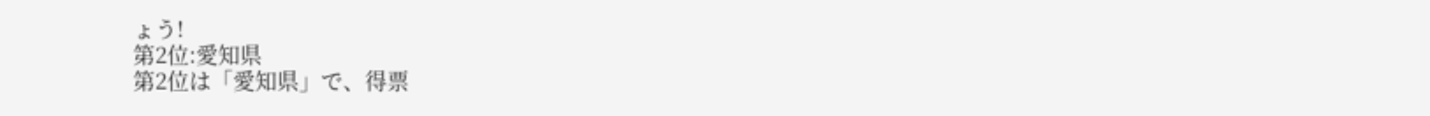ょう!
第2位:愛知県
第2位は「愛知県」で、得票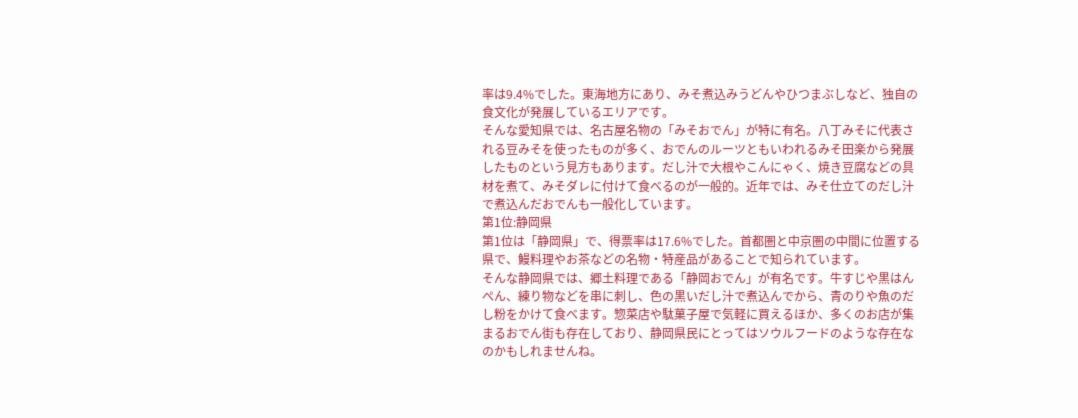率は9.4%でした。東海地方にあり、みそ煮込みうどんやひつまぶしなど、独自の食文化が発展しているエリアです。
そんな愛知県では、名古屋名物の「みそおでん」が特に有名。八丁みそに代表される豆みそを使ったものが多く、おでんのルーツともいわれるみそ田楽から発展したものという見方もあります。だし汁で大根やこんにゃく、焼き豆腐などの具材を煮て、みそダレに付けて食べるのが一般的。近年では、みそ仕立てのだし汁で煮込んだおでんも一般化しています。
第1位:静岡県
第1位は「静岡県」で、得票率は17.6%でした。首都圏と中京圏の中間に位置する県で、鰻料理やお茶などの名物・特産品があることで知られています。
そんな静岡県では、郷土料理である「静岡おでん」が有名です。牛すじや黒はんぺん、練り物などを串に刺し、色の黒いだし汁で煮込んでから、青のりや魚のだし粉をかけて食べます。惣菜店や駄菓子屋で気軽に買えるほか、多くのお店が集まるおでん街も存在しており、静岡県民にとってはソウルフードのような存在なのかもしれませんね。